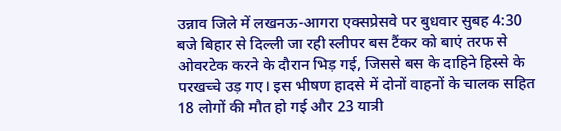उन्नाव जिले में लखनऊ-आगरा एक्सप्रेसवे पर बुधवार सुबह 4:30 बजे बिहार से दिल्ली जा रही स्लीपर बस टैंकर को बाएं तरफ से ओवरटेक करने के दौरान भिड़ गई, जिससे बस के दाहिने हिस्से के परखच्चे उड़ गए। इस भीषण हादसे में दोनों वाहनों के चालक सहित 18 लोगों की मौत हो गई और 23 यात्री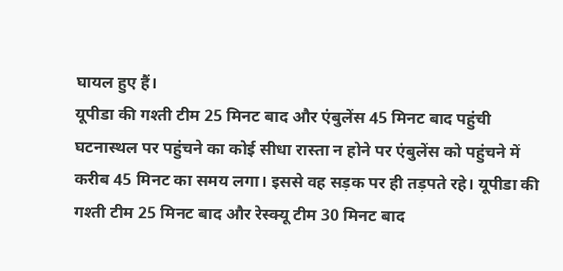घायल हुए हैं।
यूपीडा की गश्ती टीम 25 मिनट बाद और एंबुलेंस 45 मिनट बाद पहुंची
घटनास्थल पर पहुंचने का कोई सीधा रास्ता न होने पर एंबुलेंस को पहुंचने में करीब 45 मिनट का समय लगा। इससे वह सड़क पर ही तड़पते रहे। यूपीडा की गश्ती टीम 25 मिनट बाद और रेस्क्यू टीम 30 मिनट बाद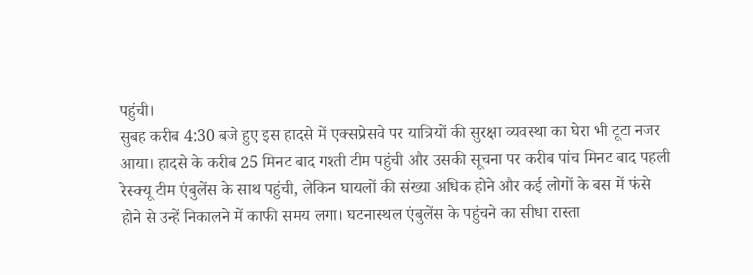पहुंची।
सुबह करीब 4:30 बजे हुए इस हादसे में एक्सप्रेसवे पर यात्रियों की सुरक्षा व्यवस्था का घेरा भी टूटा नजर आया। हादसे के करीब 25 मिनट बाद गश्ती टीम पहुंची और उसकी सूचना पर करीब पांच मिनट बाद पहली रेस्क्यू टीम एंबुलेंस के साथ पहुंची, लेकिन घायलों की संख्या अधिक होने और कई लोगों के बस में फंसे होने से उन्हें निकालने में काफी समय लगा। घटनास्थल एंबुलेंस के पहुंचने का सीधा रास्ता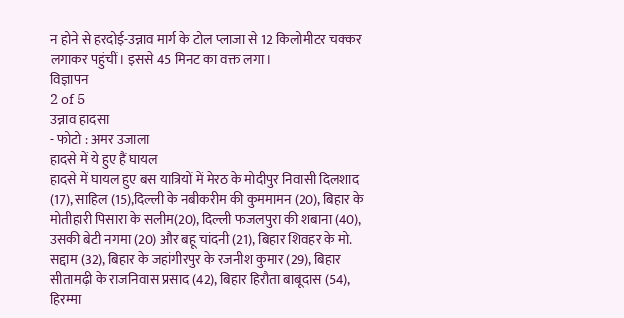न होने से हरदोई-उन्नाव मार्ग के टोल प्लाजा से 12 किलोमीटर चक्कर लगाकर पहुंचीं। इससे 45 मिनट का वक्त लगा।
विज्ञापन
2 of 5
उन्नाव हादसा
- फोटो : अमर उजाला
हादसे में ये हुए हैं घायल
हादसे में घायल हुए बस यात्रियों में मेरठ के मोदीपुर निवासी दिलशाद (17), साहिल (15),दिल्ली के नबीकरीम की कुममामन (20), बिहार के मोतीहारी पिसारा के सलीम(20), दिल्ली फजलपुरा की शबाना (40), उसकी बेटी नगमा (20) और बहू चांदनी (21), बिहार शिवहर के मो. सद्दाम (32), बिहार के जहांगीरपुर के रजनीश कुमार (29), बिहार सीतामढ़ी के राजनिवास प्रसाद (42), बिहार हिरौता बाबूदास (54), हिरम्मा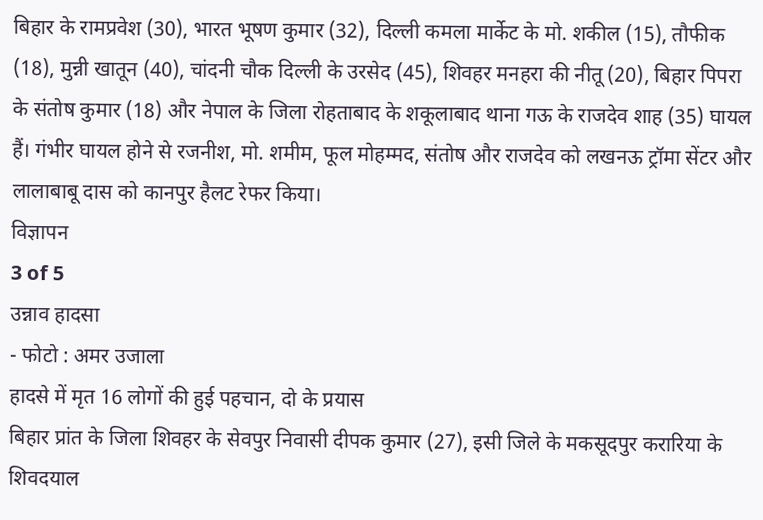बिहार के रामप्रवेश (30), भारत भूषण कुमार (32), दिल्ली कमला मार्केट के मो. शकील (15), तौफीक (18), मुन्नी खातून (40), चांदनी चौक दिल्ली के उरसेद (45), शिवहर मनहरा की नीतू (20), बिहार पिपरा के संतोष कुमार (18) और नेपाल के जिला रोहताबाद के शकूलाबाद थाना गऊ के राजदेव शाह (35) घायल हैं। गंभीर घायल होने से रजनीश, मो. शमीम, फूल मोहम्मद, संतोष और राजदेव को लखनऊ ट्रॉमा सेंटर और लालाबाबू दास को कानपुर हैलट रेफर किया।
विज्ञापन
3 of 5
उन्नाव हादसा
- फोटो : अमर उजाला
हादसे में मृत 16 लोगों की हुई पहचान, दो के प्रयास
बिहार प्रांत के जिला शिवहर के सेवपुर निवासी दीपक कुमार (27), इसी जिले के मकसूदपुर करारिया के शिवदयाल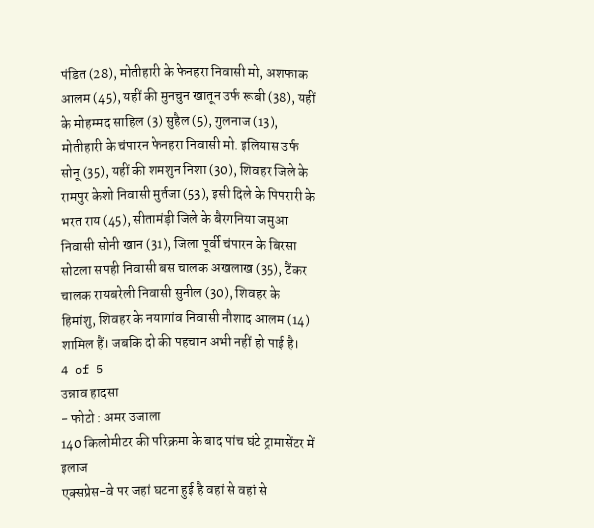पंडित (28), मोतीहारी के फेनहरा निवासी मो, अशफाक आलम (45), यहीं की मुनचुन खातून उर्फ रूबी (38), यहीं के मोहम्मद साहिल (3) सुहैल (5), गुलनाज (13), मोतीहारी के चंपारन फेनहरा निवासी मो. इलियास उर्फ सोनू (35), यहीं की शमशुन निशा (30), शिवहर जिले के रामपुर केशो निवासी मुर्तजा (53), इसी दिले के पिपरारी के भरत राय (45), सीतामंड़ी जिले के बैरगनिया जमुआ निवासी सोनी खान (31), जिला पूर्वी चंपारन के बिरसा सोटला सपही निवासी बस चालक अखलाख (35), टैंकर चालक रायबरेली निवासी सुनील (30), शिवहर के हिमांशु, शिवहर के नयागांव निवासी नौशाद आलम (14) शामिल हैं। जबकि दो की पहचान अभी नहीं हो पाई है।
4 of 5
उन्नाव हादसा
- फोटो : अमर उजाला
140 किलोमीटर की परिक्रमा के बाद पांच घंटे ट्रामासेंटर में इलाज
एक्सप्रेस-वे पर जहां घटना हुई है वहां से वहां से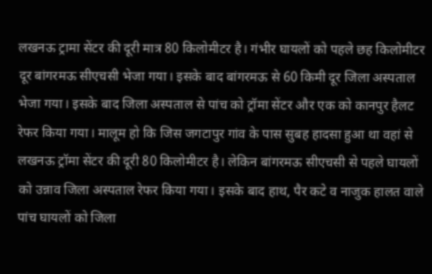लखनऊ ट्रामा सेंटर की दूरी मात्र 80 किलोमीटर है। गंभीर घायलों को पहले छह किलोमीटर दूर बांगरमऊ सीएचसी भेजा गया। इसके बाद बांगरमऊ से 60 किमी दूर जिला अस्पताल भेजा गया। इसके बाद जिला अस्पताल से पांच को ट्रॉमा सेंटर और एक को कानपुर हैलट रेफर किया गया। मालूम हो कि जिस जगटापुर गांव के पास सुबह हादसा हुआ था वहां से लखनऊ ट्रॉमा सेंटर की दूरी 80 किलोमीटर है। लेकिन बांगरमऊ सीएचसी से पहले घायलों को उन्नाव जिला अस्पताल रेफर किया गया। इसके बाद हाथ, पैर कटे व नाजुक हालत वाले पांच घायलों को जिला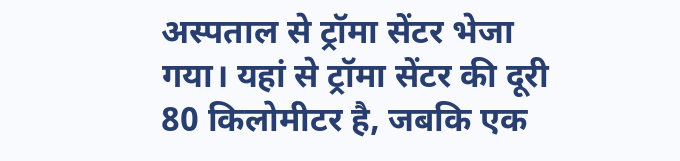अस्पताल से ट्रॉमा सेंटर भेजा गया। यहां से ट्रॉमा सेंटर की दूरी 80 किलोमीटर है, जबकि एक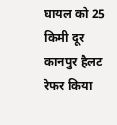घायल को 25 किमी दूर कानपुर हैलट रेफर किया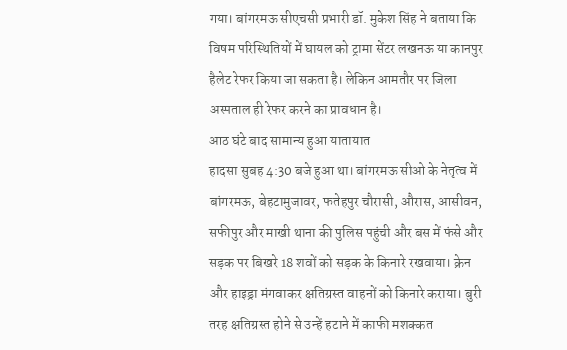गया। बांगरमऊ सीएचसी प्रभारी डॉ. मुकेश सिंह ने बताया कि विषम परिस्थितियों में घायल को ट्रामा सेंटर लखनऊ या कानपुर हैलेट रेफर किया जा सकता है। लेकिन आमतौर पर जिला अस्पताल ही रेफर करने का प्रावधान है।
आठ घंटे बाद सामान्य हुआ यातायात
हादसा सुबह 4:30 बजे हुआ था। बांगरमऊ सीओ के नेतृत्व में बांगरमऊ, बेहटामुजावर, फतेहपुर चौरासी, औरास, आसीवन, सफीपुर और माखी थाना की पुलिस पहुंची और बस में फंसे और सड़क पर बिखरे 18 शवों को सड़क के किनारे रखवाया। क्रेन और हाइड्रा मंगवाकर क्षतिग्रस्त वाहनों को किनारे कराया। बुरी तरह क्षतिग्रस्त होने से उन्हें हटाने में काफी मशक्कत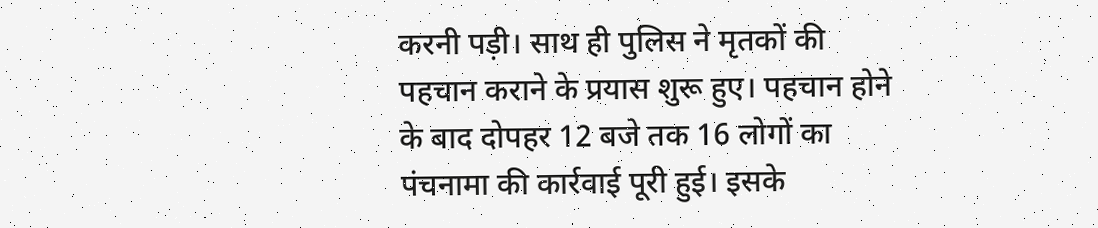करनी पड़ी। साथ ही पुलिस ने मृतकों की पहचान कराने के प्रयास शुरू हुए। पहचान होने के बाद दोपहर 12 बजे तक 16 लोगों का पंचनामा की कार्रवाई पूरी हुई। इसके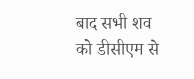बाद सभी शव को डीसीएम से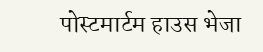पोस्टमार्टम हाउस भेजा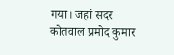गया। जहां सदर कोतवाल प्रमोद कुमार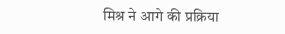मिश्र ने आगे की प्रक्रिया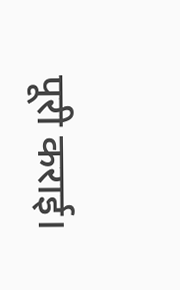पूरी कराई।